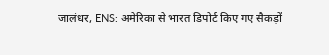जालंधर, ENS: अमेरिका से भारत डिपोर्ट किए गए सैकड़ों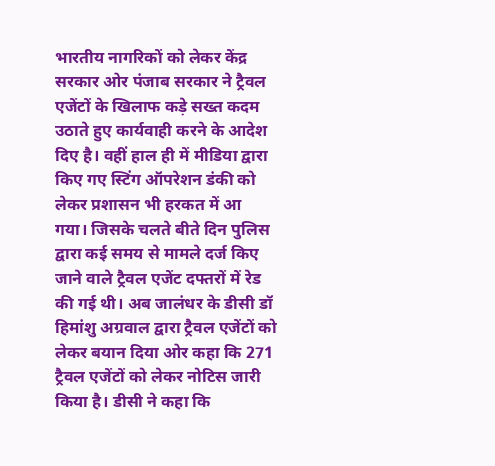भारतीय नागरिकों को लेकर केंद्र सरकार ओर पंजाब सरकार ने ट्रैवल एजेंटों के खिलाफ कड़े सख्त कदम उठाते हुए कार्यवाही करने के आदेश दिए है। वहीं हाल ही में मीडिया द्वारा किए गए स्टिंग ऑपरेशन डंकी को लेकर प्रशासन भी हरकत में आ गया। जिसके चलते बीते दिन पुलिस द्वारा कई समय से मामले दर्ज किए जाने वाले ट्रैवल एजेंट दफ्तरों में रेड की गई थी। अब जालंधर के डीसी डॉ हिमांशु अग्रवाल द्वारा ट्रैवल एजेंटों को लेकर बयान दिया ओर कहा कि 271 ट्रैवल एजेंटों को लेकर नोटिस जारी किया है। डीसी ने कहा कि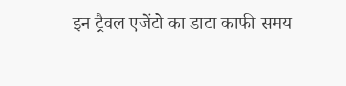इन ट्रैवल एजेंटो का डाटा काफी समय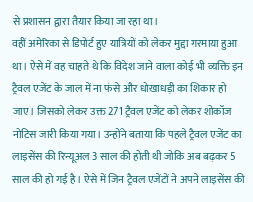से प्रशासन द्वारा तैयार किया जा रहा था।
वहीं अमेरिका से डिपोर्ट हुए यात्रियों को लेकर मुद्दा गरमाया हुआ था। ऐसे में वह चाहते थे कि विदेश जाने वाला कोई भी व्यक्ति इन ट्रैवल एजेंट के जाल में ना फंसे और धोखाधड़ी का शिकार हो जाए। जिसको लेकर उक्त 271 ट्रैवल एजेंट को लेकर शोकॉज नोटिस जारी किया गया। उन्होंने बताया कि पहले ट्रैवल एजेंट का लाइसेंस की रिन्यूअल 3 साल की होती थी जोकि अब बढ़कर 5 साल की हो गई है। ऐसे में जिन ट्रैवल एजेंटों ने अपने लाइसेंस की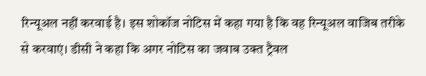रिन्यूअल नहीं करवाई है। इस शोकॉज नोटिस में कहा गया है कि वह रिन्यूअल वाजिब तरीके से करवाएं। डीसी ने कहा कि अगर नोटिस का जवाब उक्त ट्रैवल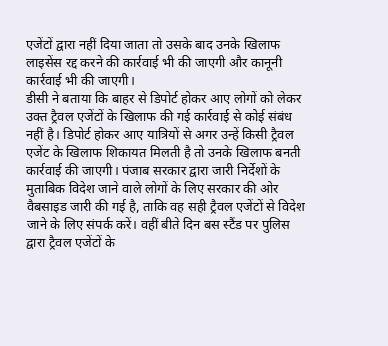एजेंटों द्वारा नहीं दिया जाता तो उसके बाद उनके खिलाफ लाइसेंस रद्द करने की कार्रवाई भी की जाएगी और कानूनी कार्रवाई भी की जाएगी।
डीसी ने बताया कि बाहर से डिपोर्ट होकर आए लोगों को लेकर उक्त ट्रैवल एजेंटों के खिलाफ की गई कार्रवाई से कोई संबंध नहीं है। डिपोर्ट होकर आए यात्रियों से अगर उन्हें किसी ट्रैवल एजेंट के खिलाफ शिकायत मिलती है तो उनके खिलाफ बनती कार्रवाई की जाएगी। पंजाब सरकार द्वारा जारी निर्देशों के मुताबिक विदेश जाने वाले लोगों के लिए सरकार की ओर वैबसाइड जारी की गई है, ताकि वह सही ट्रैवल एजेंटों से विदेश जाने के लिए संपर्क करें। वहीं बीते दिन बस स्टैंड पर पुलिस द्वारा ट्रैवल एजेंटों के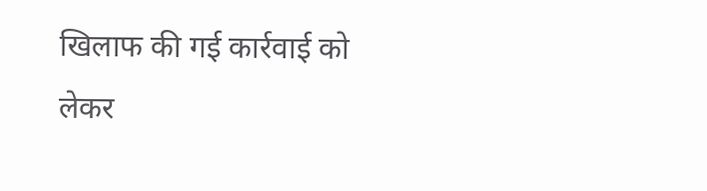खिलाफ की गई कार्रवाई को लेकर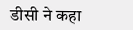डीसी ने कहा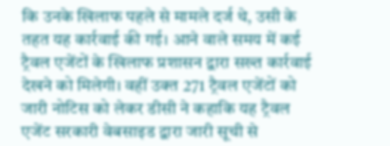कि उनके खिलाफ पहले से मामले दर्ज थे, उसी के तहत यह कार्रवाई की गई। आने वाले समय में कई ट्रैवल एजेंटों के खिलाफ प्रशासन द्वारा सख्त कार्रवाई देखने को मिलेगी। वहीं उक्त 271 ट्रैवल एजेंटों को जारी नोटिस को लेकर डीसी ने कहाकि यह ट्रैवल एजेंट सरकारी वेबसाइड द्वारा जारी सूची से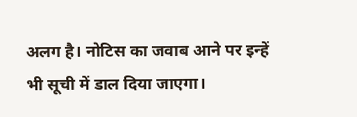अलग है। नोटिस का जवाब आने पर इन्हें भी सूची में डाल दिया जाएगा।